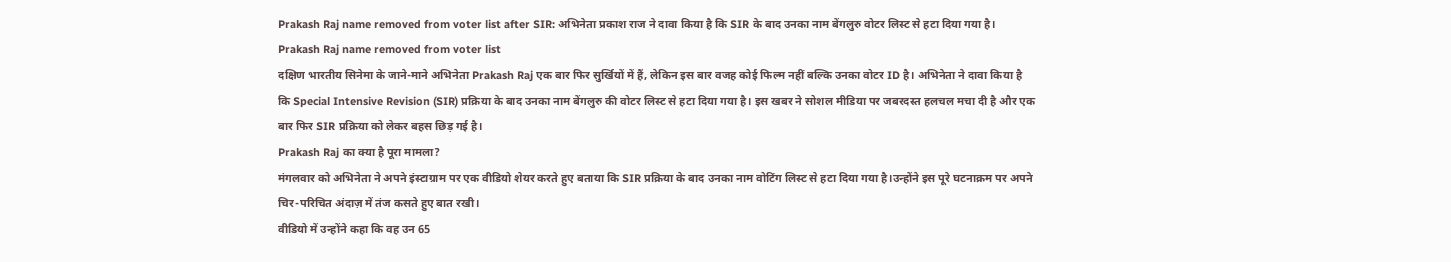Prakash Raj name removed from voter list after SIR: अभिनेता प्रकाश राज ने दावा किया है कि SIR के बाद उनका नाम बेंगलुरु वोटर लिस्ट से हटा दिया गया है।
Prakash Raj name removed from voter list
दक्षिण भारतीय सिनेमा के जाने-माने अभिनेता Prakash Raj एक बार फिर सुर्खियों में हैं, लेकिन इस बार वजह कोई फिल्म नहीं बल्कि उनका वोटर ID है। अभिनेता ने दावा किया है कि Special Intensive Revision (SIR) प्रक्रिया के बाद उनका नाम बेंगलुरु की वोटर लिस्ट से हटा दिया गया है। इस खबर ने सोशल मीडिया पर जबरदस्त हलचल मचा दी है और एक बार फिर SIR प्रक्रिया को लेकर बहस छिड़ गई है।
Prakash Raj का क्या है पूरा मामला?
मंगलवार को अभिनेता ने अपने इंस्टाग्राम पर एक वीडियो शेयर करते हुए बताया कि SIR प्रक्रिया के बाद उनका नाम वोटिंग लिस्ट से हटा दिया गया है।उन्होंने इस पूरे घटनाक्रम पर अपने चिर-परिचित अंदाज़ में तंज कसते हुए बात रखी।
वीडियो में उन्होंने कहा कि वह उन 65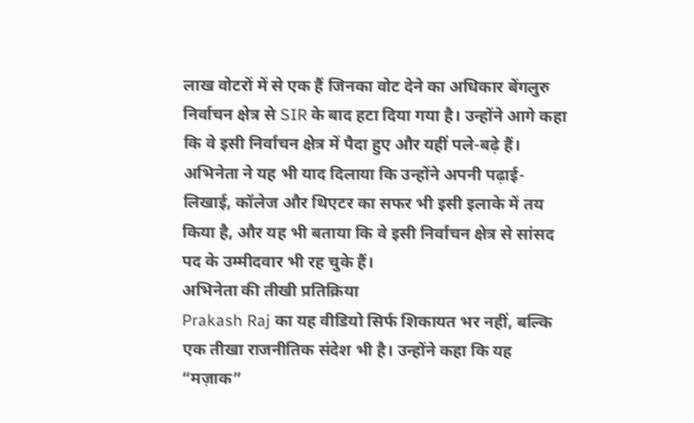लाख वोटरों में से एक हैं जिनका वोट देने का अधिकार बेंगलुरु निर्वाचन क्षेत्र से SIR के बाद हटा दिया गया है। उन्होंने आगे कहा कि वे इसी निर्वाचन क्षेत्र में पैदा हुए और यहीं पले-बढ़े हैं।
अभिनेता ने यह भी याद दिलाया कि उन्होंने अपनी पढ़ाई-लिखाई, कॉलेज और थिएटर का सफर भी इसी इलाके में तय किया है, और यह भी बताया कि वे इसी निर्वाचन क्षेत्र से सांसद पद के उम्मीदवार भी रह चुके हैं।
अभिनेता की तीखी प्रतिक्रिया
Prakash Raj का यह वीडियो सिर्फ शिकायत भर नहीं, बल्कि एक तीखा राजनीतिक संदेश भी है। उन्होंने कहा कि यह “मज़ाक”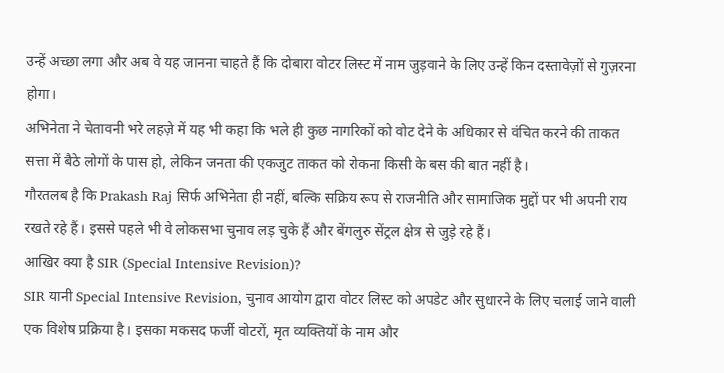उन्हें अच्छा लगा और अब वे यह जानना चाहते हैं कि दोबारा वोटर लिस्ट में नाम जुड़वाने के लिए उन्हें किन दस्तावेज़ों से गुज़रना होगा।
अभिनेता ने चेतावनी भरे लहज़े में यह भी कहा कि भले ही कुछ नागरिकों को वोट देने के अधिकार से वंचित करने की ताकत सत्ता में बैठे लोगों के पास हो, लेकिन जनता की एकजुट ताकत को रोकना किसी के बस की बात नहीं है।
गौरतलब है कि Prakash Raj सिर्फ अभिनेता ही नहीं, बल्कि सक्रिय रूप से राजनीति और सामाजिक मुद्दों पर भी अपनी राय रखते रहे हैं। इससे पहले भी वे लोकसभा चुनाव लड़ चुके हैं और बेंगलुरु सेंट्रल क्षेत्र से जुड़े रहे हैं।
आखिर क्या है SIR (Special Intensive Revision)?
SIR यानी Special Intensive Revision, चुनाव आयोग द्वारा वोटर लिस्ट को अपडेट और सुधारने के लिए चलाई जाने वाली एक विशेष प्रक्रिया है। इसका मकसद फर्जी वोटरों, मृत व्यक्तियों के नाम और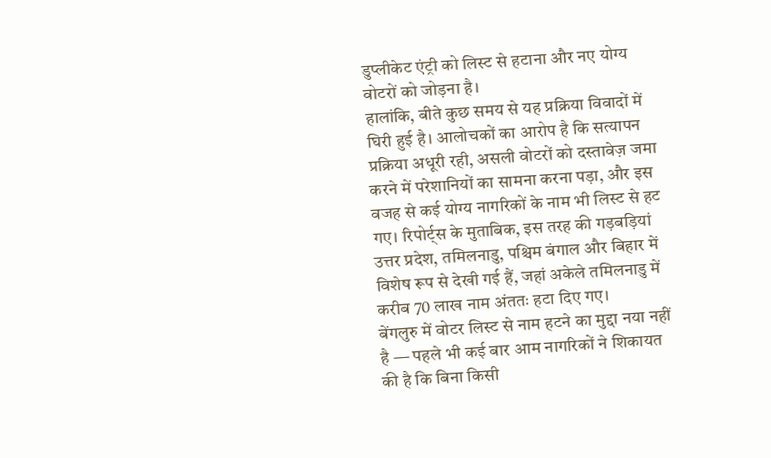डुप्लीकेट एंट्री को लिस्ट से हटाना और नए योग्य वोटरों को जोड़ना है।
हालांकि, बीते कुछ समय से यह प्रक्रिया विवादों में घिरी हुई है। आलोचकों का आरोप है कि सत्यापन प्रक्रिया अधूरी रही, असली वोटरों को दस्तावेज़ जमा करने में परेशानियों का सामना करना पड़ा, और इस वजह से कई योग्य नागरिकों के नाम भी लिस्ट से हट गए। रिपोर्ट्स के मुताबिक, इस तरह की गड़बड़ियां उत्तर प्रदेश, तमिलनाडु, पश्चिम बंगाल और बिहार में विशेष रूप से देखी गई हैं, जहां अकेले तमिलनाडु में करीब 70 लाख नाम अंततः हटा दिए गए।
बेंगलुरु में वोटर लिस्ट से नाम हटने का मुद्दा नया नहीं है — पहले भी कई बार आम नागरिकों ने शिकायत की है कि बिना किसी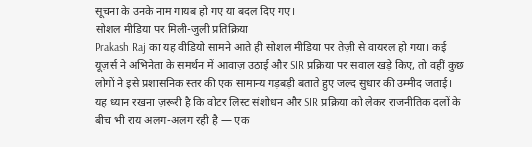सूचना के उनके नाम गायब हो गए या बदल दिए गए।
सोशल मीडिया पर मिली-जुली प्रतिक्रिया
Prakash Raj का यह वीडियो सामने आते ही सोशल मीडिया पर तेज़ी से वायरल हो गया। कई यूज़र्स ने अभिनेता के समर्थन में आवाज़ उठाई और SIR प्रक्रिया पर सवाल खड़े किए, तो वहीं कुछ लोगों ने इसे प्रशासनिक स्तर की एक सामान्य गड़बड़ी बताते हुए जल्द सुधार की उम्मीद जताई।
यह ध्यान रखना ज़रूरी है कि वोटर लिस्ट संशोधन और SIR प्रक्रिया को लेकर राजनीतिक दलों के बीच भी राय अलग-अलग रही है — एक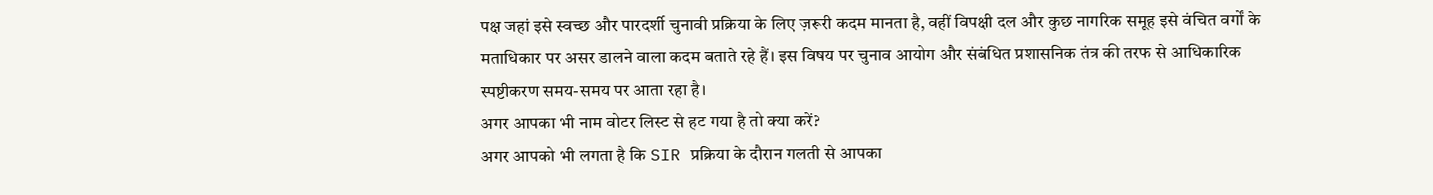पक्ष जहां इसे स्वच्छ और पारदर्शी चुनावी प्रक्रिया के लिए ज़रूरी कदम मानता है, वहीं विपक्षी दल और कुछ नागरिक समूह इसे वंचित वर्गों के मताधिकार पर असर डालने वाला कदम बताते रहे हैं। इस विषय पर चुनाव आयोग और संबंधित प्रशासनिक तंत्र की तरफ से आधिकारिक स्पष्टीकरण समय-समय पर आता रहा है।
अगर आपका भी नाम वोटर लिस्ट से हट गया है तो क्या करें?
अगर आपको भी लगता है कि SIR प्रक्रिया के दौरान गलती से आपका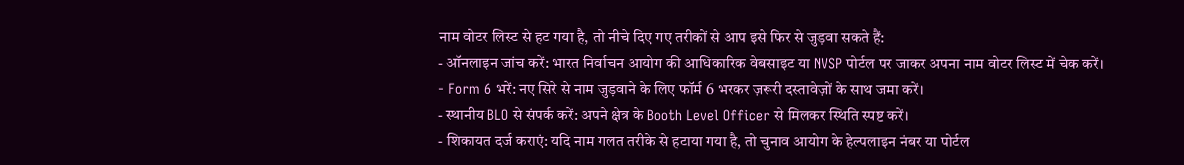नाम वोटर लिस्ट से हट गया है, तो नीचे दिए गए तरीकों से आप इसे फिर से जुड़वा सकते हैं:
- ऑनलाइन जांच करें: भारत निर्वाचन आयोग की आधिकारिक वेबसाइट या NVSP पोर्टल पर जाकर अपना नाम वोटर लिस्ट में चेक करें।
- Form 6 भरें: नए सिरे से नाम जुड़वाने के लिए फॉर्म 6 भरकर ज़रूरी दस्तावेज़ों के साथ जमा करें।
- स्थानीय BLO से संपर्क करें: अपने क्षेत्र के Booth Level Officer से मिलकर स्थिति स्पष्ट करें।
- शिकायत दर्ज कराएं: यदि नाम गलत तरीके से हटाया गया है, तो चुनाव आयोग के हेल्पलाइन नंबर या पोर्टल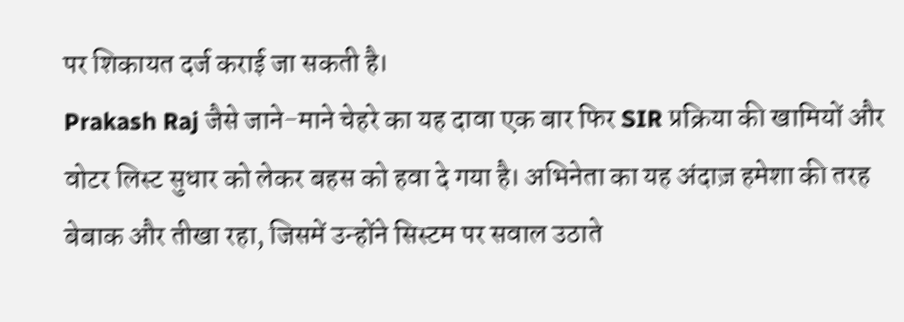पर शिकायत दर्ज कराई जा सकती है।
Prakash Raj जैसे जाने-माने चेहरे का यह दावा एक बार फिर SIR प्रक्रिया की खामियों और वोटर लिस्ट सुधार को लेकर बहस को हवा दे गया है। अभिनेता का यह अंदाज़ हमेशा की तरह बेबाक और तीखा रहा, जिसमें उन्होंने सिस्टम पर सवाल उठाते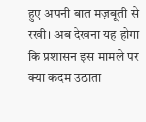हुए अपनी बात मज़बूती से रखी। अब देखना यह होगा कि प्रशासन इस मामले पर क्या कदम उठाता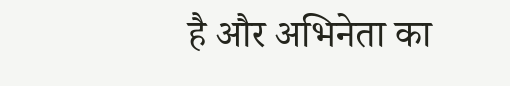है और अभिनेता का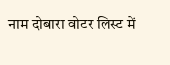नाम दोबारा वोटर लिस्ट में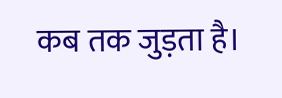कब तक जुड़ता है।